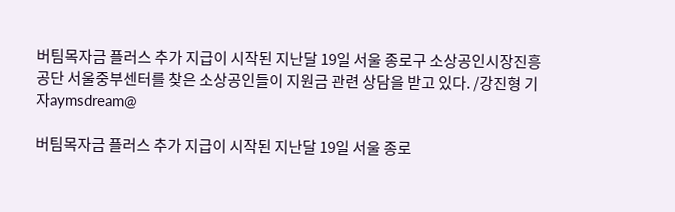버팀목자금 플러스 추가 지급이 시작된 지난달 19일 서울 종로구 소상공인시장진흥공단 서울중부센터를 찾은 소상공인들이 지원금 관련 상담을 받고 있다. /강진형 기자aymsdream@

버팀목자금 플러스 추가 지급이 시작된 지난달 19일 서울 종로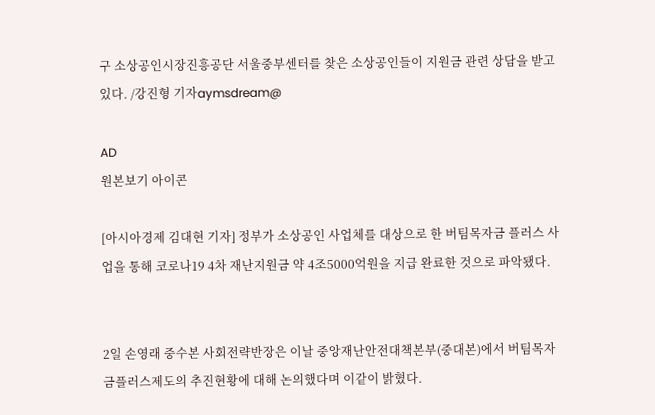구 소상공인시장진흥공단 서울중부센터를 찾은 소상공인들이 지원금 관련 상담을 받고 있다. /강진형 기자aymsdream@

AD
원본보기 아이콘

[아시아경제 김대현 기자] 정부가 소상공인 사업체를 대상으로 한 버팀목자금 플러스 사업을 통해 코로나19 4차 재난지원금 약 4조5000억원을 지급 완료한 것으로 파악됐다.


2일 손영래 중수본 사회전략반장은 이날 중앙재난안전대책본부(중대본)에서 버팀목자금플러스제도의 추진현황에 대해 논의했다며 이같이 밝혔다.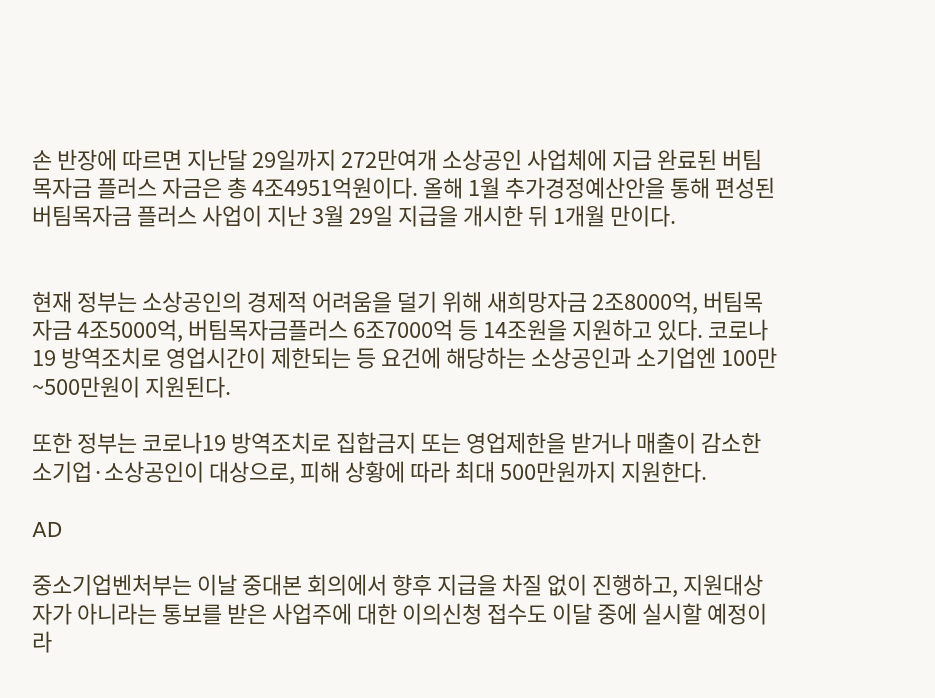손 반장에 따르면 지난달 29일까지 272만여개 소상공인 사업체에 지급 완료된 버팀목자금 플러스 자금은 총 4조4951억원이다. 올해 1월 추가경정예산안을 통해 편성된 버팀목자금 플러스 사업이 지난 3월 29일 지급을 개시한 뒤 1개월 만이다.


현재 정부는 소상공인의 경제적 어려움을 덜기 위해 새희망자금 2조8000억, 버팀목자금 4조5000억, 버팀목자금플러스 6조7000억 등 14조원을 지원하고 있다. 코로나19 방역조치로 영업시간이 제한되는 등 요건에 해당하는 소상공인과 소기업엔 100만~500만원이 지원된다.

또한 정부는 코로나19 방역조치로 집합금지 또는 영업제한을 받거나 매출이 감소한 소기업·소상공인이 대상으로, 피해 상황에 따라 최대 500만원까지 지원한다.

AD

중소기업벤처부는 이날 중대본 회의에서 향후 지급을 차질 없이 진행하고, 지원대상자가 아니라는 통보를 받은 사업주에 대한 이의신청 접수도 이달 중에 실시할 예정이라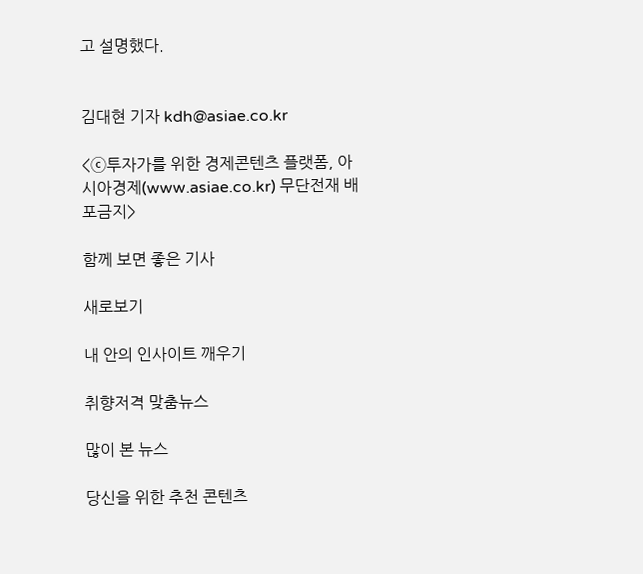고 설명했다.


김대현 기자 kdh@asiae.co.kr

<ⓒ투자가를 위한 경제콘텐츠 플랫폼, 아시아경제(www.asiae.co.kr) 무단전재 배포금지>

함께 보면 좋은 기사

새로보기

내 안의 인사이트 깨우기

취향저격 맞춤뉴스

많이 본 뉴스

당신을 위한 추천 콘텐츠